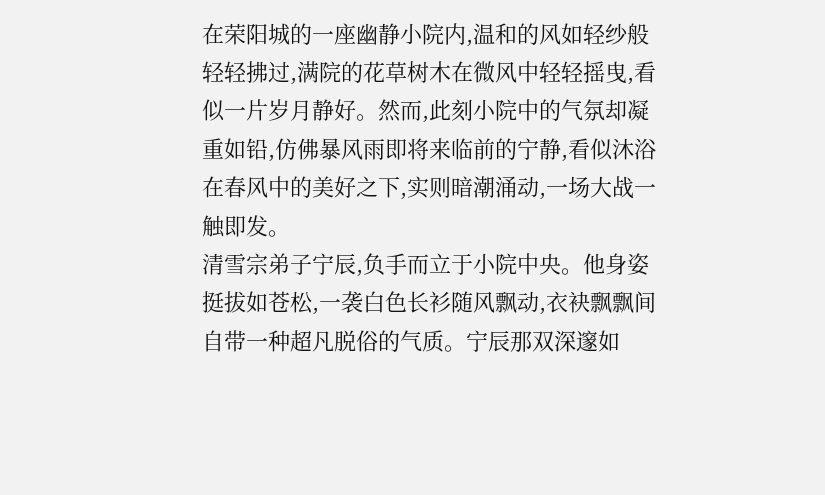在荣阳城的一座幽静小院内,温和的风如轻纱般轻轻拂过,满院的花草树木在微风中轻轻摇曳,看似一片岁月静好。然而,此刻小院中的气氛却凝重如铅,仿佛暴风雨即将来临前的宁静,看似沐浴在春风中的美好之下,实则暗潮涌动,一场大战一触即发。
清雪宗弟子宁辰,负手而立于小院中央。他身姿挺拔如苍松,一袭白色长衫随风飘动,衣袂飘飘间自带一种超凡脱俗的气质。宁辰那双深邃如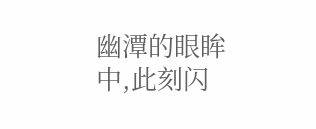幽潭的眼眸中,此刻闪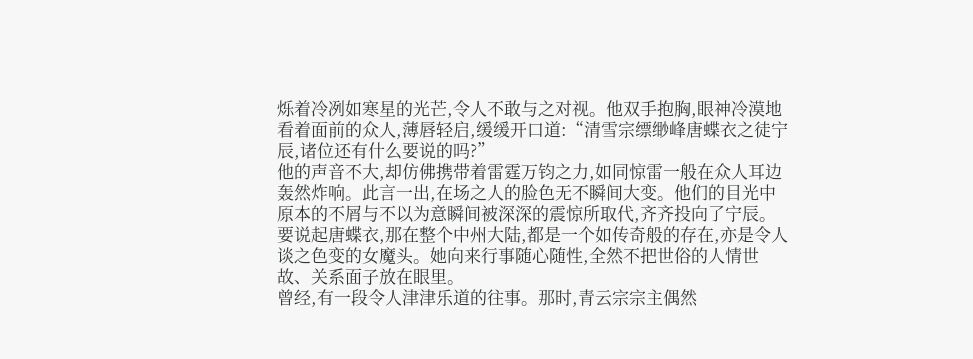烁着冷冽如寒星的光芒,令人不敢与之对视。他双手抱胸,眼神冷漠地看着面前的众人,薄唇轻启,缓缓开口道:“清雪宗缥缈峰唐蝶衣之徒宁辰,诸位还有什么要说的吗?”
他的声音不大,却仿佛携带着雷霆万钧之力,如同惊雷一般在众人耳边轰然炸响。此言一出,在场之人的脸色无不瞬间大变。他们的目光中原本的不屑与不以为意瞬间被深深的震惊所取代,齐齐投向了宁辰。
要说起唐蝶衣,那在整个中州大陆,都是一个如传奇般的存在,亦是令人谈之色变的女魔头。她向来行事随心随性,全然不把世俗的人情世故、关系面子放在眼里。
曾经,有一段令人津津乐道的往事。那时,青云宗宗主偶然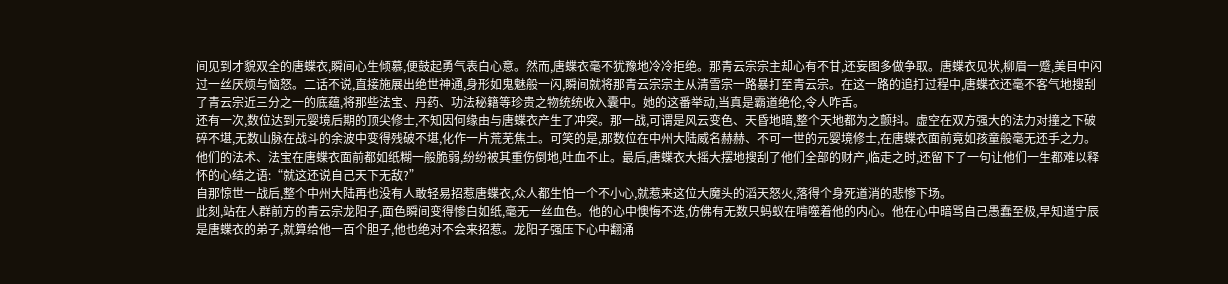间见到才貌双全的唐蝶衣,瞬间心生倾慕,便鼓起勇气表白心意。然而,唐蝶衣毫不犹豫地冷冷拒绝。那青云宗宗主却心有不甘,还妄图多做争取。唐蝶衣见状,柳眉一蹙,美目中闪过一丝厌烦与恼怒。二话不说,直接施展出绝世神通,身形如鬼魅般一闪,瞬间就将那青云宗宗主从清雪宗一路暴打至青云宗。在这一路的追打过程中,唐蝶衣还毫不客气地搜刮了青云宗近三分之一的底蕴,将那些法宝、丹药、功法秘籍等珍贵之物统统收入囊中。她的这番举动,当真是霸道绝伦,令人咋舌。
还有一次,数位达到元婴境后期的顶尖修士,不知因何缘由与唐蝶衣产生了冲突。那一战,可谓是风云变色、天昏地暗,整个天地都为之颤抖。虚空在双方强大的法力对撞之下破碎不堪,无数山脉在战斗的余波中变得残破不堪,化作一片荒芜焦土。可笑的是,那数位在中州大陆威名赫赫、不可一世的元婴境修士,在唐蝶衣面前竟如孩童般毫无还手之力。他们的法术、法宝在唐蝶衣面前都如纸糊一般脆弱,纷纷被其重伤倒地,吐血不止。最后,唐蝶衣大摇大摆地搜刮了他们全部的财产,临走之时,还留下了一句让他们一生都难以释怀的心结之语:“就这还说自己天下无敌?”
自那惊世一战后,整个中州大陆再也没有人敢轻易招惹唐蝶衣,众人都生怕一个不小心,就惹来这位大魔头的滔天怒火,落得个身死道消的悲惨下场。
此刻,站在人群前方的青云宗龙阳子,面色瞬间变得惨白如纸,毫无一丝血色。他的心中懊悔不迭,仿佛有无数只蚂蚁在啃噬着他的内心。他在心中暗骂自己愚蠢至极,早知道宁辰是唐蝶衣的弟子,就算给他一百个胆子,他也绝对不会来招惹。龙阳子强压下心中翻涌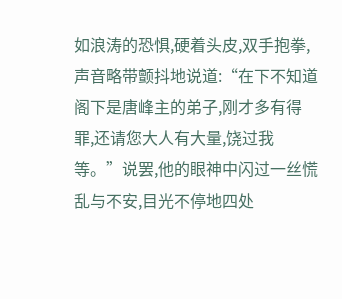如浪涛的恐惧,硬着头皮,双手抱拳,声音略带颤抖地说道:“在下不知道阁下是唐峰主的弟子,刚才多有得罪,还请您大人有大量,饶过我等。”说罢,他的眼神中闪过一丝慌乱与不安,目光不停地四处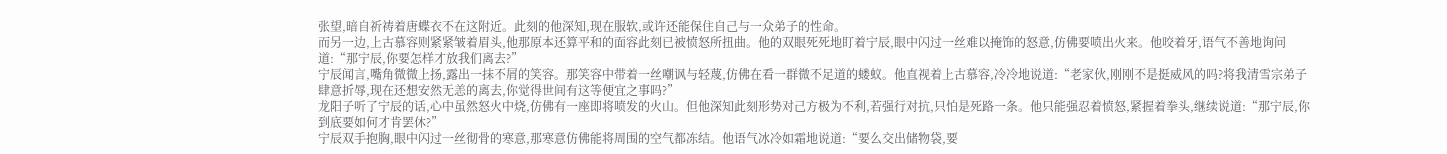张望,暗自祈祷着唐蝶衣不在这附近。此刻的他深知,现在服软,或许还能保住自己与一众弟子的性命。
而另一边,上古慕容则紧紧皱着眉头,他那原本还算平和的面容此刻已被愤怒所扭曲。他的双眼死死地盯着宁辰,眼中闪过一丝难以掩饰的怒意,仿佛要喷出火来。他咬着牙,语气不善地询问道:“那宁辰,你要怎样才放我们离去?”
宁辰闻言,嘴角微微上扬,露出一抹不屑的笑容。那笑容中带着一丝嘲讽与轻蔑,仿佛在看一群微不足道的蝼蚁。他直视着上古慕容,冷冷地说道:“老家伙,刚刚不是挺威风的吗?将我清雪宗弟子肆意折辱,现在还想安然无恙的离去,你觉得世间有这等便宜之事吗?”
龙阳子听了宁辰的话,心中虽然怒火中烧,仿佛有一座即将喷发的火山。但他深知此刻形势对己方极为不利,若强行对抗,只怕是死路一条。他只能强忍着愤怒,紧握着拳头,继续说道:“那宁辰,你到底要如何才肯罢休?”
宁辰双手抱胸,眼中闪过一丝彻骨的寒意,那寒意仿佛能将周围的空气都冻结。他语气冰冷如霜地说道:“要么交出储物袋,要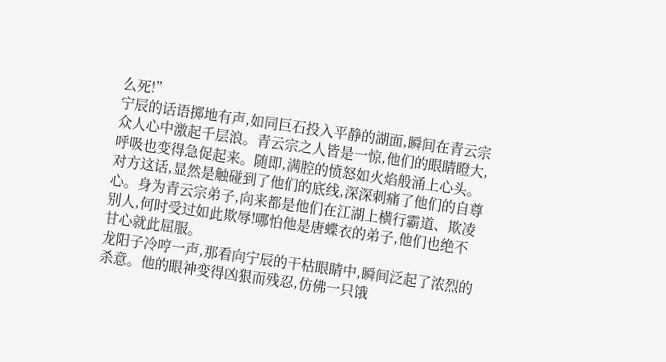么死!”
宁辰的话语掷地有声,如同巨石投入平静的湖面,瞬间在青云宗众人心中激起千层浪。青云宗之人皆是一惊,他们的眼睛瞪大,呼吸也变得急促起来。随即,满腔的愤怒如火焰般涌上心头。对方这话,显然是触碰到了他们的底线,深深刺痛了他们的自尊心。身为青云宗弟子,向来都是他们在江湖上横行霸道、欺凌别人,何时受过如此欺辱!哪怕他是唐蝶衣的弟子,他们也绝不甘心就此屈服。
龙阳子冷哼一声,那看向宁辰的干枯眼睛中,瞬间泛起了浓烈的杀意。他的眼神变得凶狠而残忍,仿佛一只饿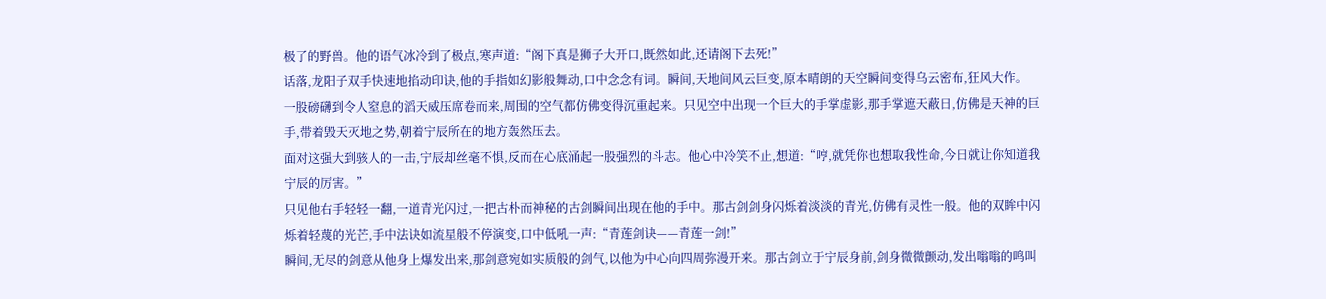极了的野兽。他的语气冰冷到了极点,寒声道:“阁下真是狮子大开口,既然如此,还请阁下去死!”
话落,龙阳子双手快速地掐动印诀,他的手指如幻影般舞动,口中念念有词。瞬间,天地间风云巨变,原本晴朗的天空瞬间变得乌云密布,狂风大作。
一股磅礴到令人窒息的滔天威压席卷而来,周围的空气都仿佛变得沉重起来。只见空中出现一个巨大的手掌虚影,那手掌遮天蔽日,仿佛是天神的巨手,带着毁天灭地之势,朝着宁辰所在的地方轰然压去。
面对这强大到骇人的一击,宁辰却丝毫不惧,反而在心底涌起一股强烈的斗志。他心中冷笑不止,想道:“哼,就凭你也想取我性命,今日就让你知道我宁辰的厉害。”
只见他右手轻轻一翻,一道青光闪过,一把古朴而神秘的古剑瞬间出现在他的手中。那古剑剑身闪烁着淡淡的青光,仿佛有灵性一般。他的双眸中闪烁着轻蔑的光芒,手中法诀如流星般不停演变,口中低吼一声:“青莲剑诀——青莲一剑!”
瞬间,无尽的剑意从他身上爆发出来,那剑意宛如实质般的剑气,以他为中心向四周弥漫开来。那古剑立于宁辰身前,剑身微微颤动,发出嗡嗡的鸣叫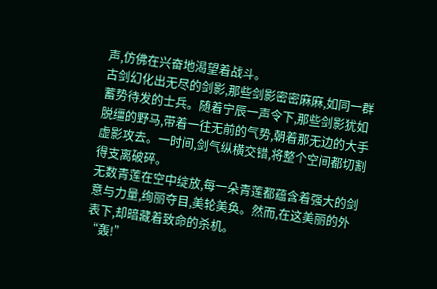声,仿佛在兴奋地渴望着战斗。
古剑幻化出无尽的剑影,那些剑影密密麻麻,如同一群蓄势待发的士兵。随着宁辰一声令下,那些剑影犹如脱缰的野马,带着一往无前的气势,朝着那无边的大手虚影攻去。一时间,剑气纵横交错,将整个空间都切割得支离破碎。
无数青莲在空中绽放,每一朵青莲都蕴含着强大的剑意与力量,绚丽夺目,美轮美奂。然而,在这美丽的外表下,却暗藏着致命的杀机。
“轰!”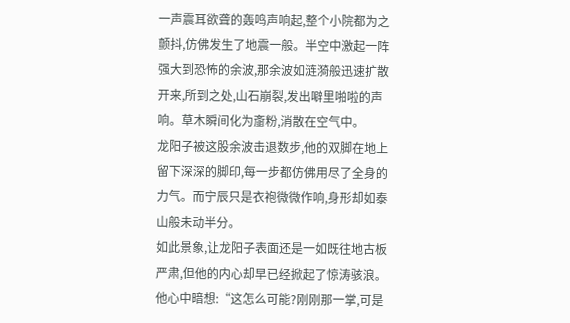一声震耳欲聋的轰鸣声响起,整个小院都为之颤抖,仿佛发生了地震一般。半空中激起一阵强大到恐怖的余波,那余波如涟漪般迅速扩散开来,所到之处,山石崩裂,发出噼里啪啦的声响。草木瞬间化为齑粉,消散在空气中。
龙阳子被这股余波击退数步,他的双脚在地上留下深深的脚印,每一步都仿佛用尽了全身的力气。而宁辰只是衣袍微微作响,身形却如泰山般未动半分。
如此景象,让龙阳子表面还是一如既往地古板严肃,但他的内心却早已经掀起了惊涛骇浪。他心中暗想:“这怎么可能?刚刚那一掌,可是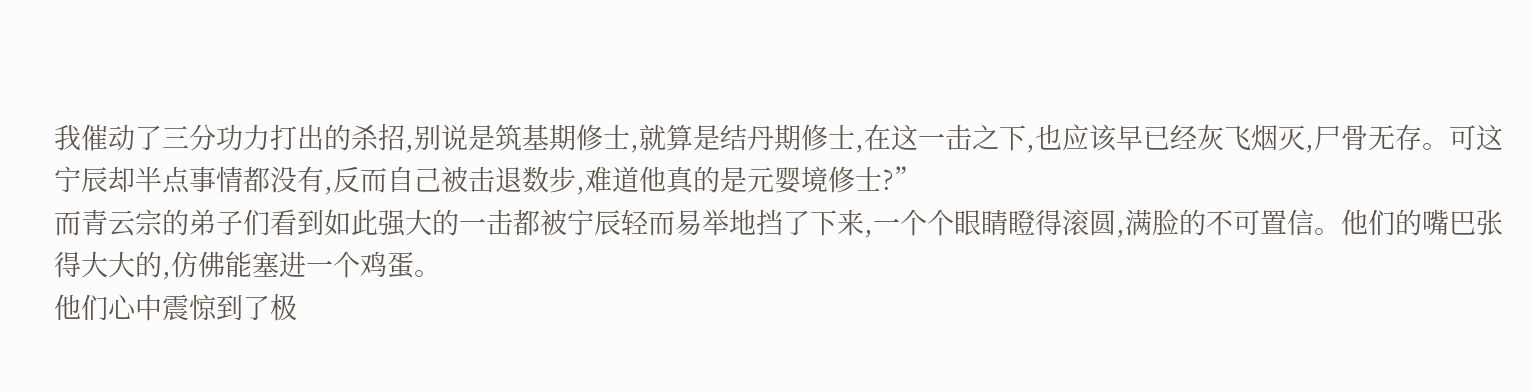我催动了三分功力打出的杀招,别说是筑基期修士,就算是结丹期修士,在这一击之下,也应该早已经灰飞烟灭,尸骨无存。可这宁辰却半点事情都没有,反而自己被击退数步,难道他真的是元婴境修士?”
而青云宗的弟子们看到如此强大的一击都被宁辰轻而易举地挡了下来,一个个眼睛瞪得滚圆,满脸的不可置信。他们的嘴巴张得大大的,仿佛能塞进一个鸡蛋。
他们心中震惊到了极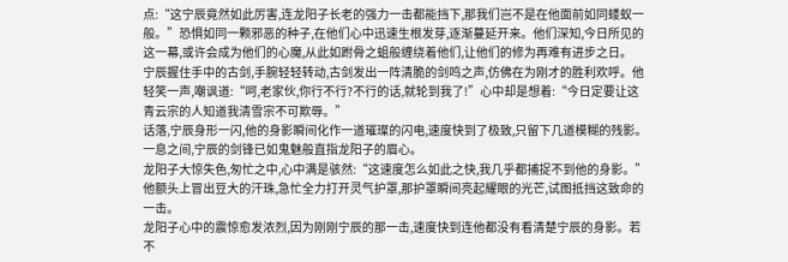点:“这宁辰竟然如此厉害,连龙阳子长老的强力一击都能挡下,那我们岂不是在他面前如同蝼蚁一般。”恐惧如同一颗邪恶的种子,在他们心中迅速生根发芽,逐渐蔓延开来。他们深知,今日所见的这一幕,或许会成为他们的心魔,从此如跗骨之蛆般缠绕着他们,让他们的修为再难有进步之日。
宁辰握住手中的古剑,手腕轻轻转动,古剑发出一阵清脆的剑鸣之声,仿佛在为刚才的胜利欢呼。他轻笑一声,嘲讽道:“呵,老家伙,你行不行?不行的话,就轮到我了!”心中却是想着:“今日定要让这青云宗的人知道我清雪宗不可欺辱。”
话落,宁辰身形一闪,他的身影瞬间化作一道璀璨的闪电,速度快到了极致,只留下几道模糊的残影。一息之间,宁辰的剑锋已如鬼魅般直指龙阳子的眉心。
龙阳子大惊失色,匆忙之中,心中满是骇然:“这速度怎么如此之快,我几乎都捕捉不到他的身影。”他额头上冒出豆大的汗珠,急忙全力打开灵气护罩,那护罩瞬间亮起耀眼的光芒,试图抵挡这致命的一击。
龙阳子心中的震惊愈发浓烈,因为刚刚宁辰的那一击,速度快到连他都没有看清楚宁辰的身影。若不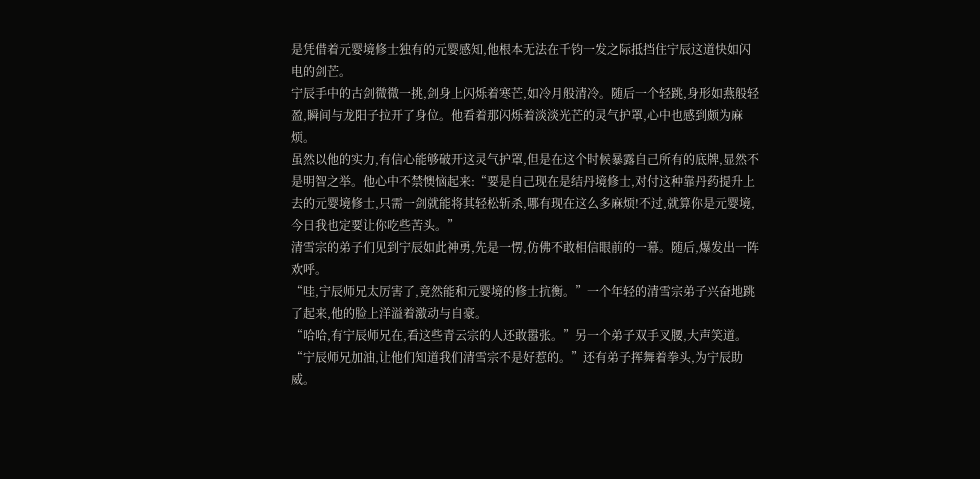是凭借着元婴境修士独有的元婴感知,他根本无法在千钧一发之际抵挡住宁辰这道快如闪电的剑芒。
宁辰手中的古剑微微一挑,剑身上闪烁着寒芒,如冷月般清冷。随后一个轻跳,身形如燕般轻盈,瞬间与龙阳子拉开了身位。他看着那闪烁着淡淡光芒的灵气护罩,心中也感到颇为麻烦。
虽然以他的实力,有信心能够破开这灵气护罩,但是在这个时候暴露自己所有的底牌,显然不是明智之举。他心中不禁懊恼起来:“要是自己现在是结丹境修士,对付这种靠丹药提升上去的元婴境修士,只需一剑就能将其轻松斩杀,哪有现在这么多麻烦!不过,就算你是元婴境,今日我也定要让你吃些苦头。”
清雪宗的弟子们见到宁辰如此神勇,先是一愣,仿佛不敢相信眼前的一幕。随后,爆发出一阵欢呼。
“哇,宁辰师兄太厉害了,竟然能和元婴境的修士抗衡。”一个年轻的清雪宗弟子兴奋地跳了起来,他的脸上洋溢着激动与自豪。
“哈哈,有宁辰师兄在,看这些青云宗的人还敢嚣张。”另一个弟子双手叉腰,大声笑道。
“宁辰师兄加油,让他们知道我们清雪宗不是好惹的。”还有弟子挥舞着拳头,为宁辰助威。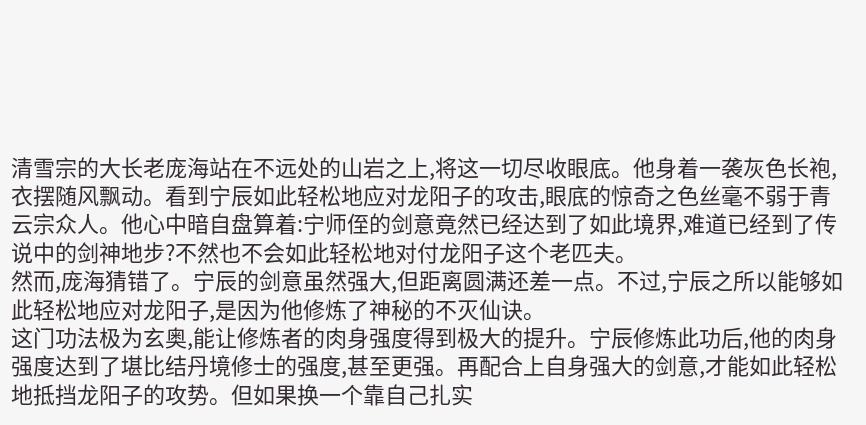清雪宗的大长老庞海站在不远处的山岩之上,将这一切尽收眼底。他身着一袭灰色长袍,衣摆随风飘动。看到宁辰如此轻松地应对龙阳子的攻击,眼底的惊奇之色丝毫不弱于青云宗众人。他心中暗自盘算着:宁师侄的剑意竟然已经达到了如此境界,难道已经到了传说中的剑神地步?不然也不会如此轻松地对付龙阳子这个老匹夫。
然而,庞海猜错了。宁辰的剑意虽然强大,但距离圆满还差一点。不过,宁辰之所以能够如此轻松地应对龙阳子,是因为他修炼了神秘的不灭仙诀。
这门功法极为玄奥,能让修炼者的肉身强度得到极大的提升。宁辰修炼此功后,他的肉身强度达到了堪比结丹境修士的强度,甚至更强。再配合上自身强大的剑意,才能如此轻松地抵挡龙阳子的攻势。但如果换一个靠自己扎实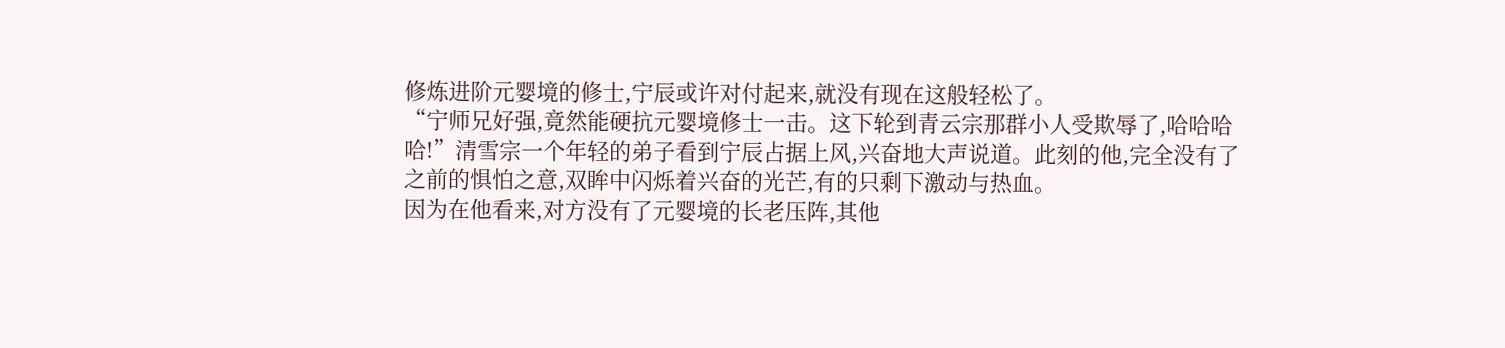修炼进阶元婴境的修士,宁辰或许对付起来,就没有现在这般轻松了。
“宁师兄好强,竟然能硬抗元婴境修士一击。这下轮到青云宗那群小人受欺辱了,哈哈哈哈!”清雪宗一个年轻的弟子看到宁辰占据上风,兴奋地大声说道。此刻的他,完全没有了之前的惧怕之意,双眸中闪烁着兴奋的光芒,有的只剩下激动与热血。
因为在他看来,对方没有了元婴境的长老压阵,其他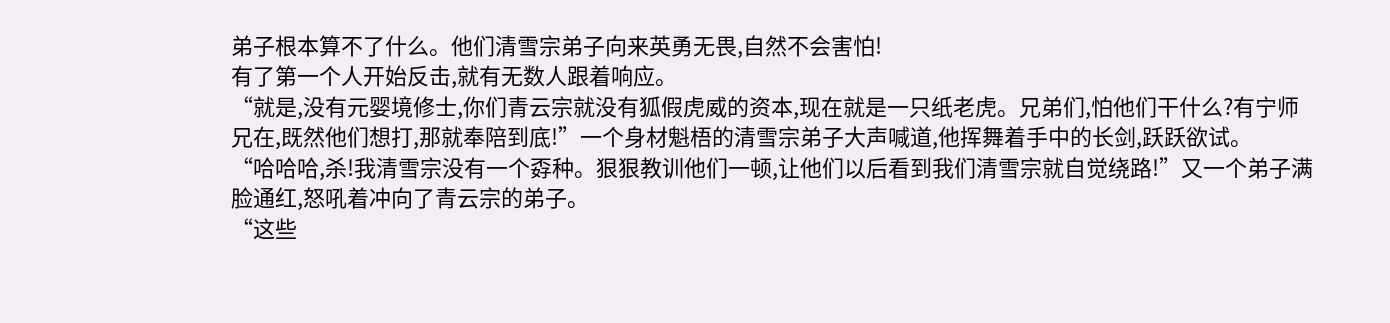弟子根本算不了什么。他们清雪宗弟子向来英勇无畏,自然不会害怕!
有了第一个人开始反击,就有无数人跟着响应。
“就是,没有元婴境修士,你们青云宗就没有狐假虎威的资本,现在就是一只纸老虎。兄弟们,怕他们干什么?有宁师兄在,既然他们想打,那就奉陪到底!”一个身材魁梧的清雪宗弟子大声喊道,他挥舞着手中的长剑,跃跃欲试。
“哈哈哈,杀!我清雪宗没有一个孬种。狠狠教训他们一顿,让他们以后看到我们清雪宗就自觉绕路!”又一个弟子满脸通红,怒吼着冲向了青云宗的弟子。
“这些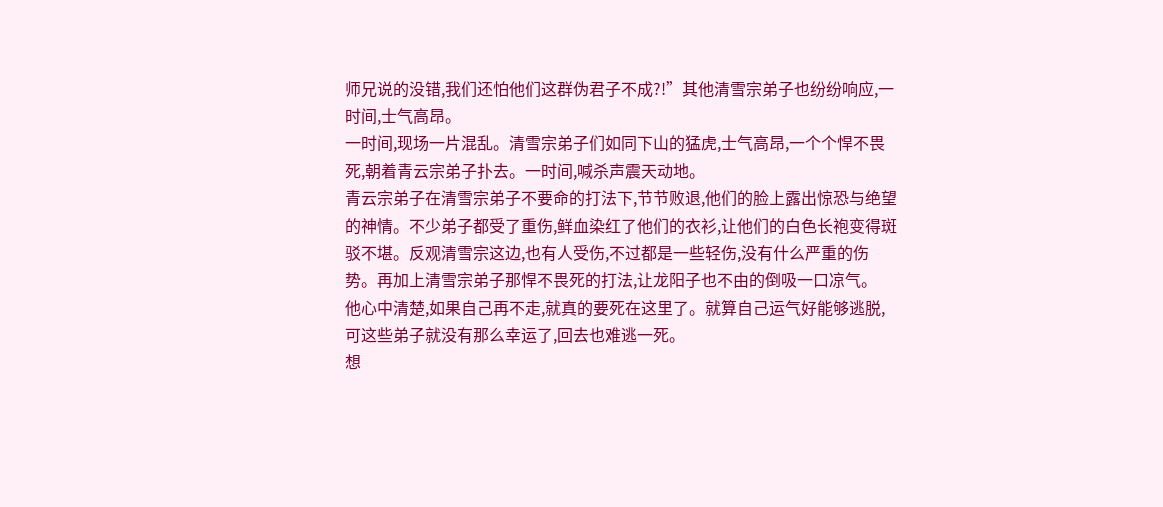师兄说的没错,我们还怕他们这群伪君子不成?!”其他清雪宗弟子也纷纷响应,一时间,士气高昂。
一时间,现场一片混乱。清雪宗弟子们如同下山的猛虎,士气高昂,一个个悍不畏死,朝着青云宗弟子扑去。一时间,喊杀声震天动地。
青云宗弟子在清雪宗弟子不要命的打法下,节节败退,他们的脸上露出惊恐与绝望的神情。不少弟子都受了重伤,鲜血染红了他们的衣衫,让他们的白色长袍变得斑驳不堪。反观清雪宗这边,也有人受伤,不过都是一些轻伤,没有什么严重的伤势。再加上清雪宗弟子那悍不畏死的打法,让龙阳子也不由的倒吸一口凉气。
他心中清楚,如果自己再不走,就真的要死在这里了。就算自己运气好能够逃脱,可这些弟子就没有那么幸运了,回去也难逃一死。
想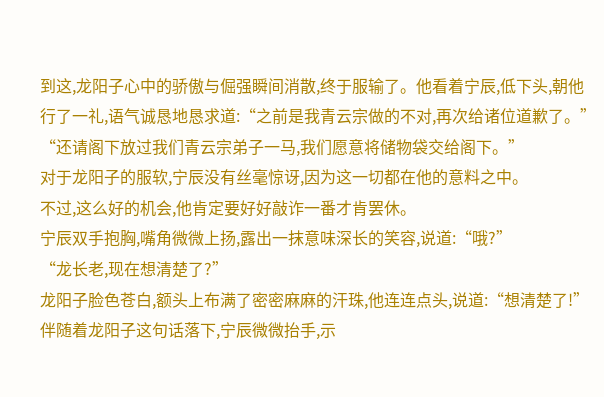到这,龙阳子心中的骄傲与倔强瞬间消散,终于服输了。他看着宁辰,低下头,朝他行了一礼,语气诚恳地恳求道:“之前是我青云宗做的不对,再次给诸位道歉了。”
“还请阁下放过我们青云宗弟子一马,我们愿意将储物袋交给阁下。”
对于龙阳子的服软,宁辰没有丝毫惊讶,因为这一切都在他的意料之中。
不过,这么好的机会,他肯定要好好敲诈一番才肯罢休。
宁辰双手抱胸,嘴角微微上扬,露出一抹意味深长的笑容,说道:“哦?”
“龙长老,现在想清楚了?”
龙阳子脸色苍白,额头上布满了密密麻麻的汗珠,他连连点头,说道:“想清楚了!”
伴随着龙阳子这句话落下,宁辰微微抬手,示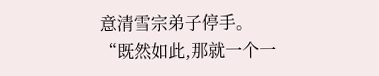意清雪宗弟子停手。
“既然如此,那就一个一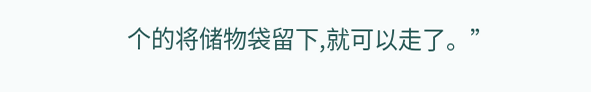个的将储物袋留下,就可以走了。”